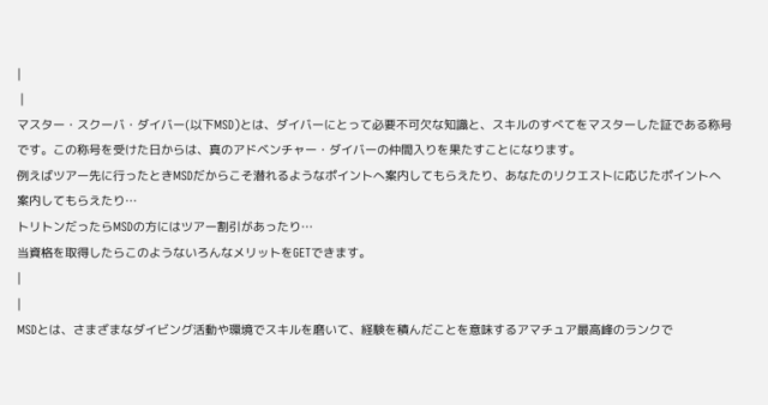|
 |
マスター・スクーバ・ダイバー(以下MSD)とは、ダイバーにとって必要不可欠な知識と、スキルのすべてをマスターした証である称号です。この称号を受けた日からは、真のアドベンチャー・ダイバーの仲間入りを果たすことになります。
例えばツアー先に行ったときMSDだからこそ潜れるようなポイントへ案内してもらえたり、あなたのリクエストに応じたポイントへ案内してもらえたり…
トリトンだったらMSDの方にはツアー割引があったり…
当資格を取得したらこのようないろんなメリットをGETできます。
|
|
MSDとは、さまざまなダイビング活動や環境でスキルを磨いて、経験を積んだことを意味するアマチュア最高峰のランクで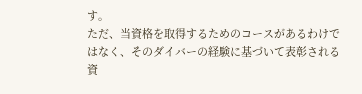す。
ただ、当資格を取得するためのコースがあるわけではなく、そのダイバーの経験に基づいて表彰される資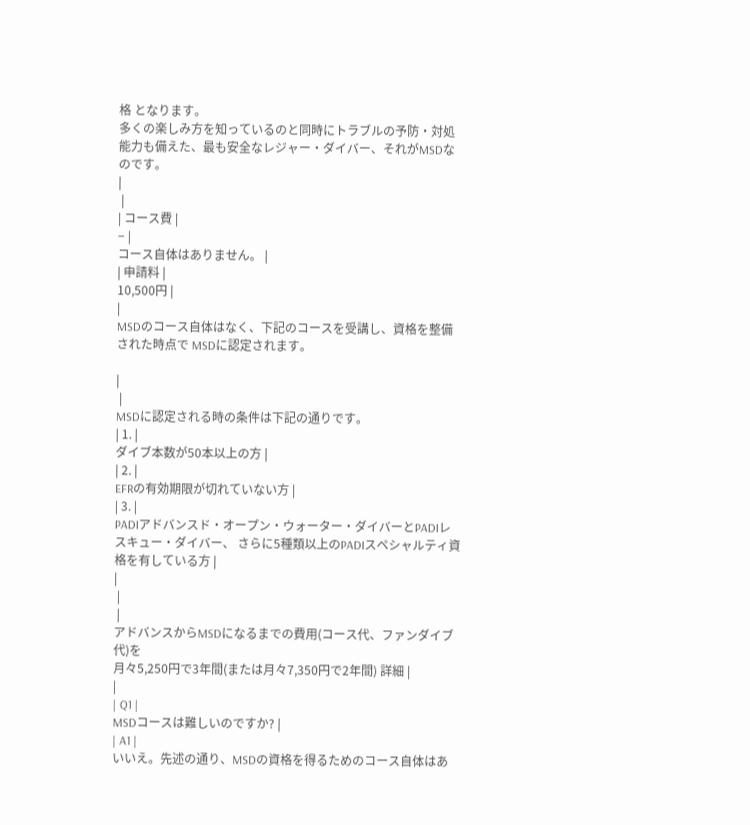格 となります。
多くの楽しみ方を知っているのと同時にトラブルの予防・対処能力も備えた、最も安全なレジャー・ダイバー、それがMSDなのです。
|
 |
| コース費 |
− |
コース自体はありません。 |
| 申請料 |
10,500円 |
|
MSDのコース自体はなく、下記のコースを受講し、資格を整備された時点で MSDに認定されます。

|
 |
MSDに認定される時の条件は下記の通りです。
| 1. |
ダイブ本数が50本以上の方 |
| 2. |
EFRの有効期限が切れていない方 |
| 3. |
PADIアドバンスド・オープン・ウォーター・ダイバーとPADIレスキュー・ダイバー、 さらに5種類以上のPADIスペシャルティ資格を有している方 |
|
 |
 |
アドバンスからMSDになるまでの費用(コース代、ファンダイブ代)を
月々5,250円で3年間(または月々7,350円で2年間) 詳細 |
|
| Q1 |
MSDコースは難しいのですか? |
| A1 |
いいえ。先述の通り、MSDの資格を得るためのコース自体はあ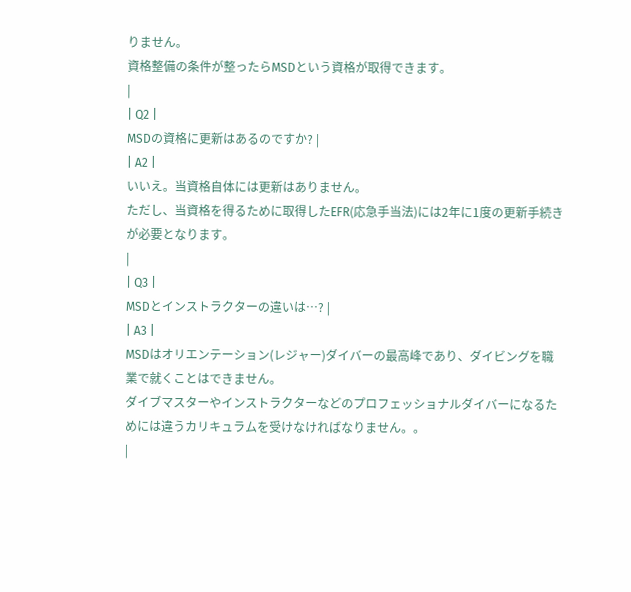りません。
資格整備の条件が整ったらMSDという資格が取得できます。
|
| Q2 |
MSDの資格に更新はあるのですか? |
| A2 |
いいえ。当資格自体には更新はありません。
ただし、当資格を得るために取得したEFR(応急手当法)には2年に1度の更新手続きが必要となります。
|
| Q3 |
MSDとインストラクターの違いは…? |
| A3 |
MSDはオリエンテーション(レジャー)ダイバーの最高峰であり、ダイビングを職業で就くことはできません。
ダイブマスターやインストラクターなどのプロフェッショナルダイバーになるためには違うカリキュラムを受けなければなりません。。
|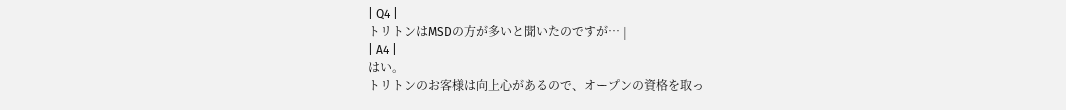| Q4 |
トリトンはMSDの方が多いと聞いたのですが… |
| A4 |
はい。
トリトンのお客様は向上心があるので、オープンの資格を取っ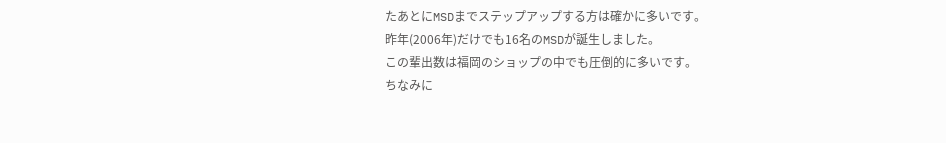たあとにMSDまでステップアップする方は確かに多いです。
昨年(2006年)だけでも16名のMSDが誕生しました。
この輩出数は福岡のショップの中でも圧倒的に多いです。
ちなみに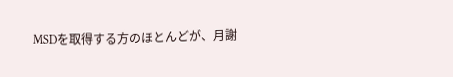MSDを取得する方のほとんどが、月謝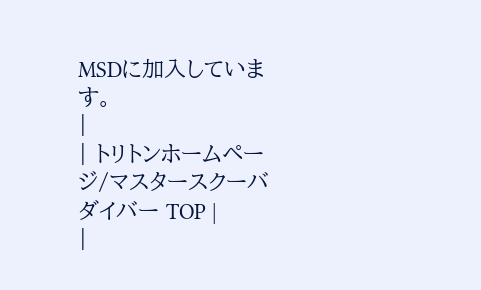MSDに加入しています。
|
| トリトンホームページ/マスタースクーバダイバー TOP |
|